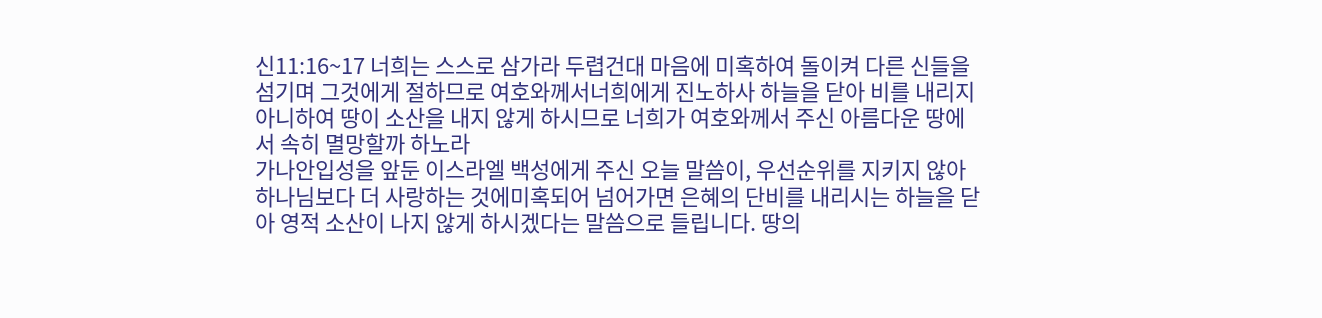신11:16~17 너희는 스스로 삼가라 두렵건대 마음에 미혹하여 돌이켜 다른 신들을 섬기며 그것에게 절하므로 여호와께서너희에게 진노하사 하늘을 닫아 비를 내리지 아니하여 땅이 소산을 내지 않게 하시므로 너희가 여호와께서 주신 아름다운 땅에서 속히 멸망할까 하노라
가나안입성을 앞둔 이스라엘 백성에게 주신 오늘 말씀이, 우선순위를 지키지 않아 하나님보다 더 사랑하는 것에미혹되어 넘어가면 은혜의 단비를 내리시는 하늘을 닫아 영적 소산이 나지 않게 하시겠다는 말씀으로 들립니다. 땅의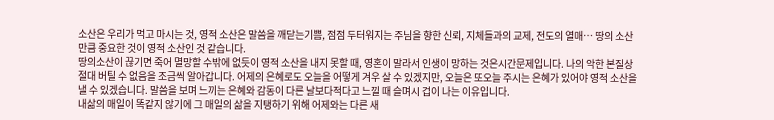소산은 우리가 먹고 마시는 것, 영적 소산은 말씀을 깨닫는기쁨, 점점 두터워지는 주님을 향한 신뢰, 지체들과의 교제, 전도의 열매… 땅의 소산만큼 중요한 것이 영적 소산인 것 같습니다.
땅의소산이 끊기면 죽어 멸망할 수밖에 없듯이 영적 소산을 내지 못할 때, 영혼이 말라서 인생이 망하는 것은시간문제입니다. 나의 악한 본질상 절대 버틸 수 없음을 조금씩 알아갑니다. 어제의 은혜로도 오늘을 어떻게 겨우 살 수 있겠지만, 오늘은 또오늘 주시는 은혜가 있어야 영적 소산을 낼 수 있겠습니다. 말씀을 보며 느끼는 은혜와 감동이 다른 날보다적다고 느낄 때 슬며시 겁이 나는 이유입니다.
내삶의 매일이 똑같지 않기에 그 매일의 삶을 지탱하기 위해 어제와는 다른 새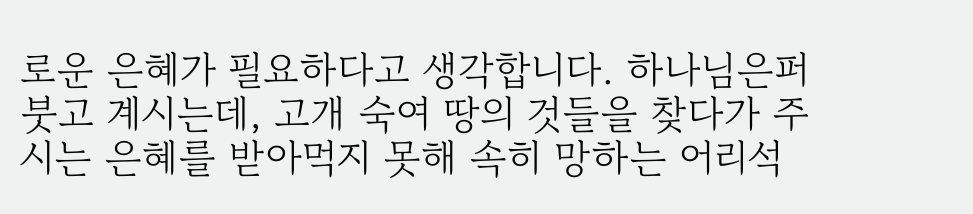로운 은혜가 필요하다고 생각합니다. 하나님은퍼붓고 계시는데, 고개 숙여 땅의 것들을 찾다가 주시는 은혜를 받아먹지 못해 속히 망하는 어리석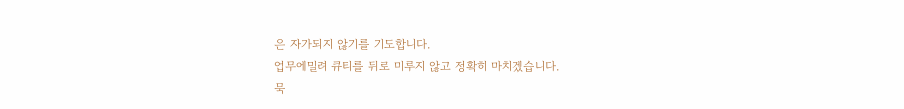은 자가되지 않기를 기도합니다.
업무에밀려 큐티를 뒤로 미루지 않고 정확히 마치겠습니다.
묵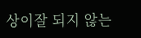상이잘 되지 않는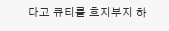다고 큐티를 흐지부지 하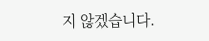지 않겠습니다.